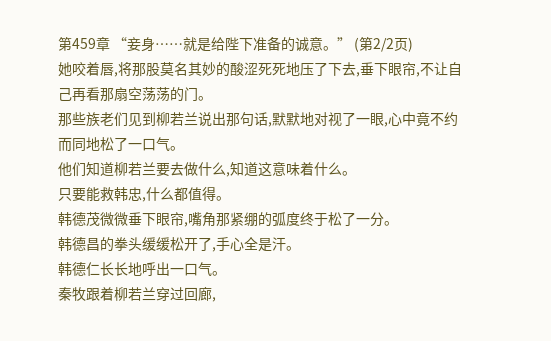第459章 “妾身……就是给陛下准备的诚意。” (第2/2页)
她咬着唇,将那股莫名其妙的酸涩死死地压了下去,垂下眼帘,不让自己再看那扇空荡荡的门。
那些族老们见到柳若兰说出那句话,默默地对视了一眼,心中竟不约而同地松了一口气。
他们知道柳若兰要去做什么,知道这意味着什么。
只要能救韩忠,什么都值得。
韩德茂微微垂下眼帘,嘴角那紧绷的弧度终于松了一分。
韩德昌的拳头缓缓松开了,手心全是汗。
韩德仁长长地呼出一口气。
秦牧跟着柳若兰穿过回廊,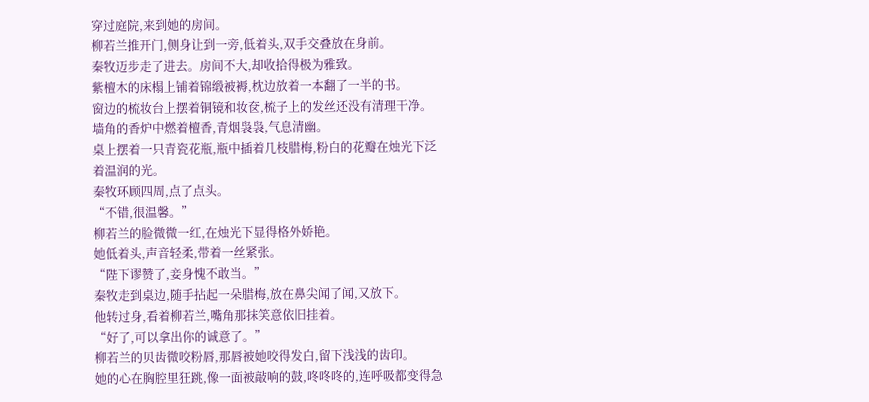穿过庭院,来到她的房间。
柳若兰推开门,侧身让到一旁,低着头,双手交叠放在身前。
秦牧迈步走了进去。房间不大,却收拾得极为雅致。
紫檀木的床榻上铺着锦缎被褥,枕边放着一本翻了一半的书。
窗边的梳妆台上摆着铜镜和妆奁,梳子上的发丝还没有清理干净。
墙角的香炉中燃着檀香,青烟袅袅,气息清幽。
桌上摆着一只青瓷花瓶,瓶中插着几枝腊梅,粉白的花瓣在烛光下泛着温润的光。
秦牧环顾四周,点了点头。
“不错,很温馨。”
柳若兰的脸微微一红,在烛光下显得格外娇艳。
她低着头,声音轻柔,带着一丝紧张。
“陛下谬赞了,妾身愧不敢当。”
秦牧走到桌边,随手拈起一朵腊梅,放在鼻尖闻了闻,又放下。
他转过身,看着柳若兰,嘴角那抹笑意依旧挂着。
“好了,可以拿出你的诚意了。”
柳若兰的贝齿微咬粉唇,那唇被她咬得发白,留下浅浅的齿印。
她的心在胸腔里狂跳,像一面被敲响的鼓,咚咚咚的,连呼吸都变得急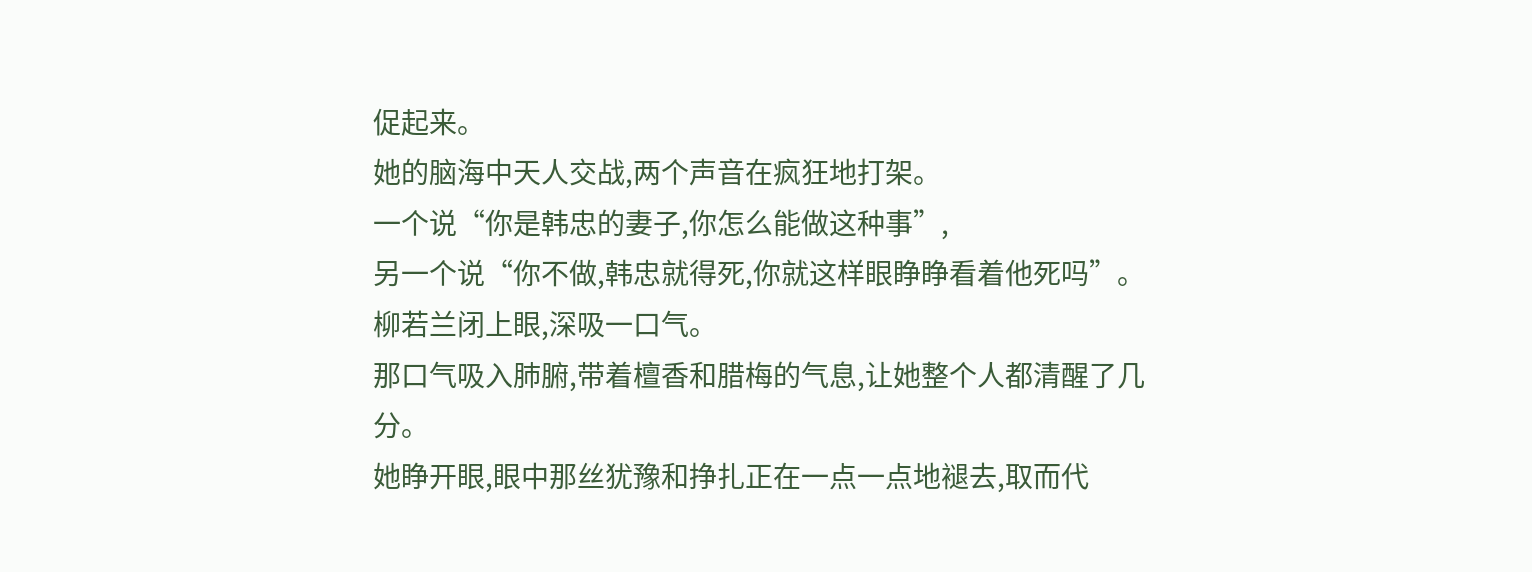促起来。
她的脑海中天人交战,两个声音在疯狂地打架。
一个说“你是韩忠的妻子,你怎么能做这种事”,
另一个说“你不做,韩忠就得死,你就这样眼睁睁看着他死吗”。
柳若兰闭上眼,深吸一口气。
那口气吸入肺腑,带着檀香和腊梅的气息,让她整个人都清醒了几分。
她睁开眼,眼中那丝犹豫和挣扎正在一点一点地褪去,取而代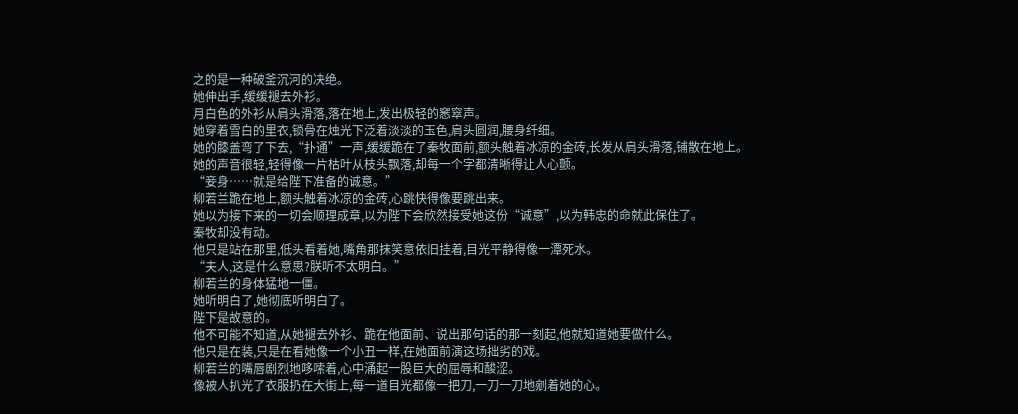之的是一种破釜沉河的决绝。
她伸出手,缓缓褪去外衫。
月白色的外衫从肩头滑落,落在地上,发出极轻的窸窣声。
她穿着雪白的里衣,锁骨在烛光下泛着淡淡的玉色,肩头圆润,腰身纤细。
她的膝盖弯了下去,“扑通”一声,缓缓跪在了秦牧面前,额头触着冰凉的金砖,长发从肩头滑落,铺散在地上。
她的声音很轻,轻得像一片枯叶从枝头飘落,却每一个字都清晰得让人心颤。
“妾身……就是给陛下准备的诚意。”
柳若兰跪在地上,额头触着冰凉的金砖,心跳快得像要跳出来。
她以为接下来的一切会顺理成章,以为陛下会欣然接受她这份“诚意”,以为韩忠的命就此保住了。
秦牧却没有动。
他只是站在那里,低头看着她,嘴角那抹笑意依旧挂着,目光平静得像一潭死水。
“夫人,这是什么意思?朕听不太明白。”
柳若兰的身体猛地一僵。
她听明白了,她彻底听明白了。
陛下是故意的。
他不可能不知道,从她褪去外衫、跪在他面前、说出那句话的那一刻起,他就知道她要做什么。
他只是在装,只是在看她像一个小丑一样,在她面前演这场拙劣的戏。
柳若兰的嘴唇剧烈地哆嗦着,心中涌起一股巨大的屈辱和酸涩。
像被人扒光了衣服扔在大街上,每一道目光都像一把刀,一刀一刀地剜着她的心。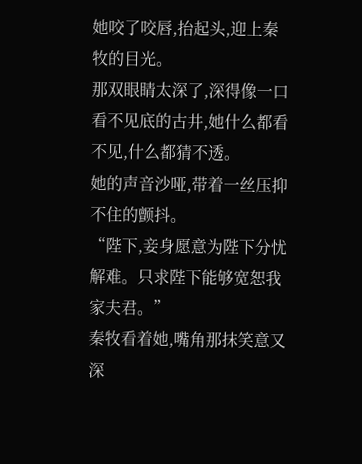她咬了咬唇,抬起头,迎上秦牧的目光。
那双眼睛太深了,深得像一口看不见底的古井,她什么都看不见,什么都猜不透。
她的声音沙哑,带着一丝压抑不住的颤抖。
“陛下,妾身愿意为陛下分忧解难。只求陛下能够宽恕我家夫君。”
秦牧看着她,嘴角那抹笑意又深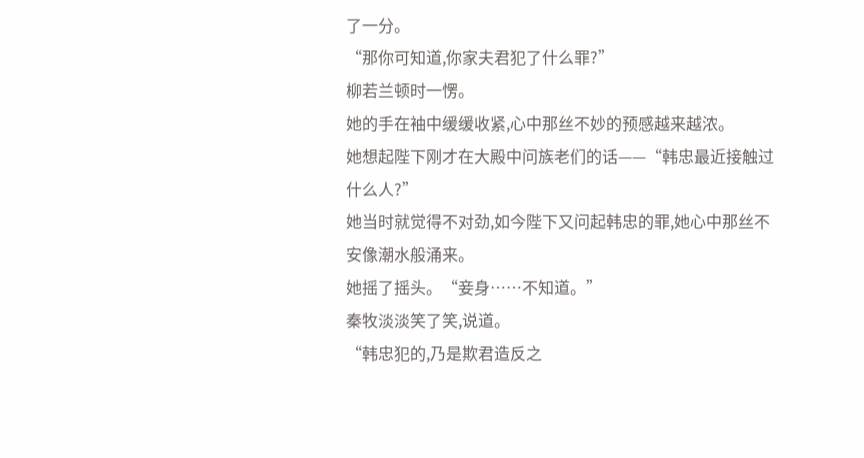了一分。
“那你可知道,你家夫君犯了什么罪?”
柳若兰顿时一愣。
她的手在袖中缓缓收紧,心中那丝不妙的预感越来越浓。
她想起陛下刚才在大殿中问族老们的话——“韩忠最近接触过什么人?”
她当时就觉得不对劲,如今陛下又问起韩忠的罪,她心中那丝不安像潮水般涌来。
她摇了摇头。“妾身……不知道。”
秦牧淡淡笑了笑,说道。
“韩忠犯的,乃是欺君造反之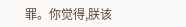罪。你觉得,朕该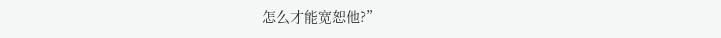怎么才能宽恕他?”